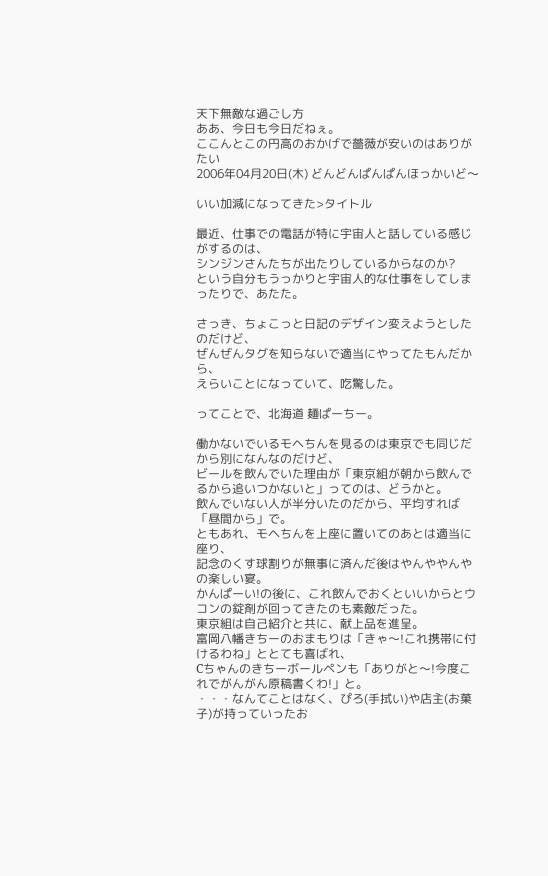天下無敵な過ごし方
ああ、今日も今日だねぇ。
ここんとこの円高のおかげで薔薇が安いのはありがたい
2006年04月20日(木) どんどんぱんぱんほっかいど〜

いい加減になってきた>タイトル

最近、仕事での電話が特に宇宙人と話している感じがするのは、
シンジンさんたちが出たりしているからなのか?
という自分もうっかりと宇宙人的な仕事をしてしまったりで、あたた。

さっき、ちょこっと日記のデザイン変えようとしたのだけど、
ぜんぜんタグを知らないで適当にやってたもんだから、
えらいことになっていて、吃驚した。

ってことで、北海道 麺ぱーちー。

働かないでいるモヘちんを見るのは東京でも同じだから別になんなのだけど、
ビールを飲んでいた理由が「東京組が朝から飲んでるから追いつかないと」ってのは、どうかと。
飲んでいない人が半分いたのだから、平均すれば「昼間から」で。
ともあれ、モヘちんを上座に置いてのあとは適当に座り、
記念のくす球割りが無事に済んだ後はやんややんやの楽しい宴。
かんぱーい!の後に、これ飲んでおくといいからとウコンの錠剤が回ってきたのも素敵だった。
東京組は自己紹介と共に、献上品を進呈。
富岡八幡きちーのおまもりは「きゃ〜!これ携帯に付けるわね」ととても喜ばれ、
Cちゃんのきちーボールペンも「ありがと〜!今度これでがんがん原稿書くわ!」と。
・・・なんてことはなく、ぴろ(手拭い)や店主(お菓子)が持っていったお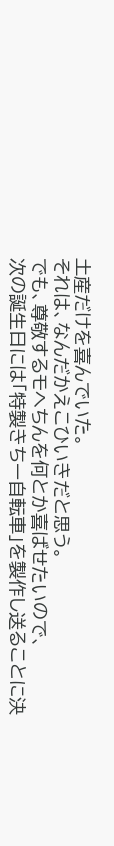土産だけを喜んでいた。
それは、なんだかえこひいきだと思う。
でも、尊敬するモヘちんを何とか喜ばせたいので、
次の誕生日には「特製きちー自転車」を製作し送ることに決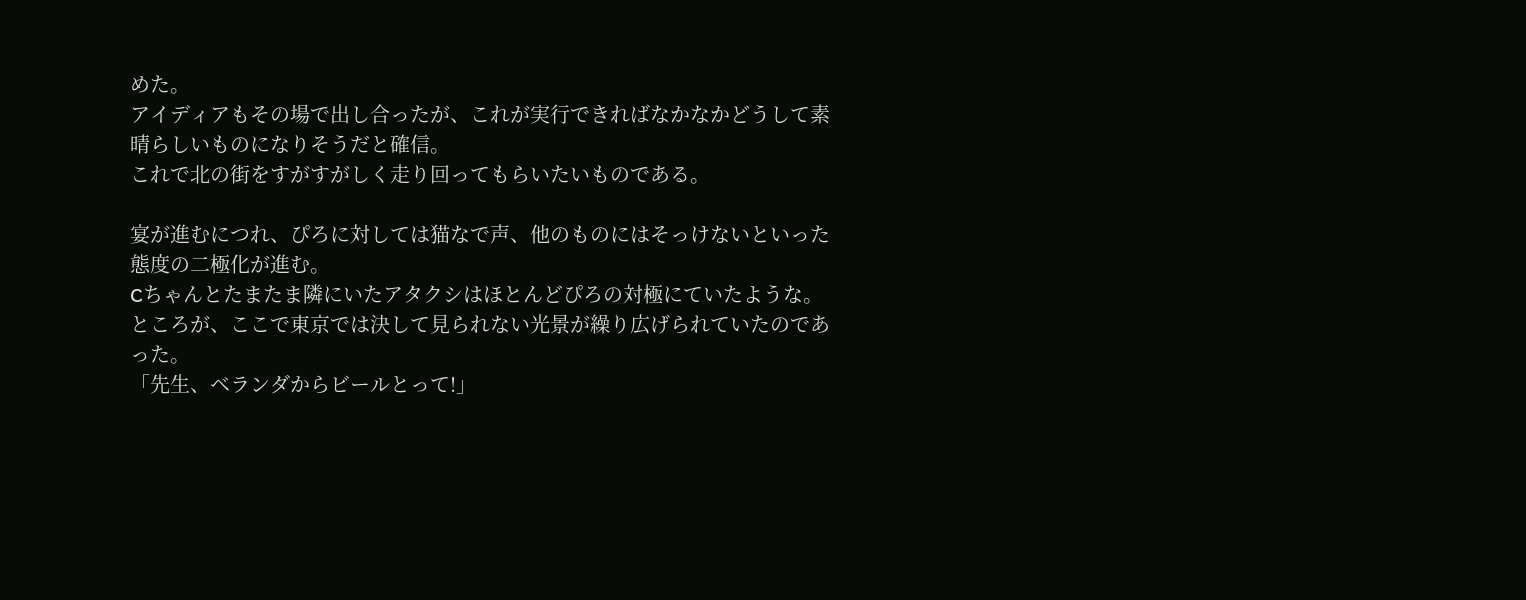めた。
アイディアもその場で出し合ったが、これが実行できればなかなかどうして素晴らしいものになりそうだと確信。
これで北の街をすがすがしく走り回ってもらいたいものである。

宴が進むにつれ、ぴろに対しては猫なで声、他のものにはそっけないといった態度の二極化が進む。
Cちゃんとたまたま隣にいたアタクシはほとんどぴろの対極にていたような。
ところが、ここで東京では決して見られない光景が繰り広げられていたのであった。
「先生、ベランダからビールとって!」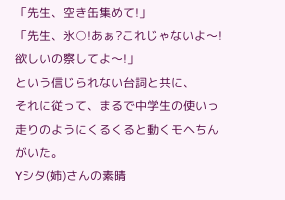「先生、空き缶集めて!」
「先生、氷○!あぁ?これじゃないよ〜!欲しいの察してよ〜!」
という信じられない台詞と共に、
それに従って、まるで中学生の使いっ走りのようにくるくると動くモヘちんがいた。
Yシタ(姉)さんの素晴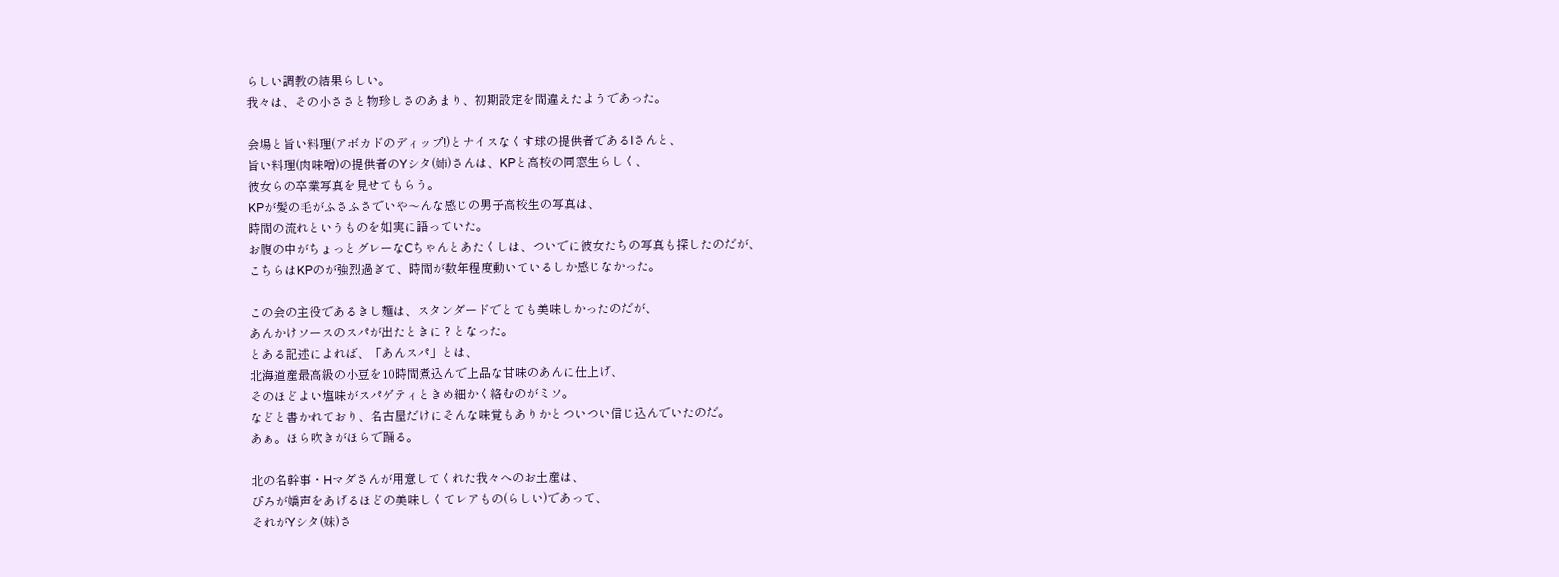らしい調教の結果らしい。
我々は、その小ささと物珍しさのあまり、初期設定を間違えたようであった。

会場と旨い料理(アボカドのディップ!)とナイスなくす球の提供者であるIさんと、
旨い料理(肉味噌)の提供者のYシタ(姉)さんは、KPと高校の同窓生らしく、
彼女らの卒業写真を見せてもらう。
KPが髪の毛がふさふさでいや〜んな感じの男子高校生の写真は、
時間の流れというものを如実に語っていた。
お腹の中がちょっとグレーなCちゃんとあたくしは、ついでに彼女たちの写真も探したのだが、
こちらはKPのが強烈過ぎて、時間が数年程度動いているしか感じなかった。

この会の主役であるきし麺は、スタンダードでとても美味しかったのだが、
あんかけソースのスパが出たときに ? となった。
とある記述によれば、「あんスパ」とは、
北海道産最高級の小豆を10時間煮込んで上品な甘味のあんに仕上げ、
そのほどよい塩味がスパゲティときめ細かく絡むのがミソ。
などと書かれており、名古屋だけにそんな味覚もありかとついつい信じ込んでいたのだ。
あぁ。ほら吹きがほらで踊る。

北の名幹事・Hマダさんが用意してくれた我々へのお土産は、
ぴろが嬌声をあげるほどの美味しくてレアもの(らしい)であって、
それがYシタ(妹)さ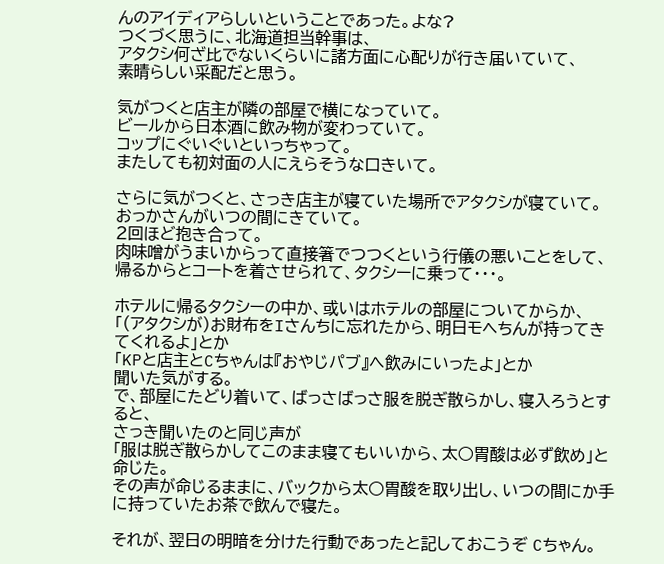んのアイディアらしいということであった。よな?
つくづく思うに、北海道担当幹事は、
アタクシ何ざ比でないくらいに諸方面に心配りが行き届いていて、
素晴らしい采配だと思う。

気がつくと店主が隣の部屋で横になっていて。
ビールから日本酒に飲み物が変わっていて。
コップにぐいぐいといっちゃって。
またしても初対面の人にえらそうな口きいて。

さらに気がつくと、さっき店主が寝ていた場所でアタクシが寝ていて。
おっかさんがいつの間にきていて。
2回ほど抱き合って。
肉味噌がうまいからって直接箸でつつくという行儀の悪いことをして、
帰るからとコートを着させられて、タクシーに乗って・・・。

ホテルに帰るタクシーの中か、或いはホテルの部屋についてからか、
「(アタクシが)お財布をIさんちに忘れたから、明日モヘちんが持ってきてくれるよ」とか
「KPと店主とCちゃんは『おやじパブ』へ飲みにいったよ」とか
聞いた気がする。
で、部屋にたどり着いて、ばっさばっさ服を脱ぎ散らかし、寝入ろうとすると、
さっき聞いたのと同じ声が
「服は脱ぎ散らかしてこのまま寝てもいいから、太○胃酸は必ず飲め」と命じた。
その声が命じるままに、バックから太○胃酸を取り出し、いつの間にか手に持っていたお茶で飲んで寝た。

それが、翌日の明暗を分けた行動であったと記しておこうぞ Cちゃん。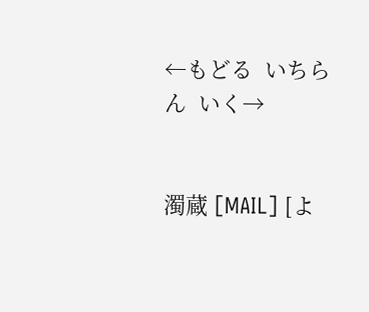←もどる  いちらん  いく→


濁蔵 [MAIL] [よ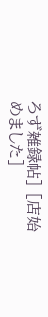ろず雑録帖] [店始めました]